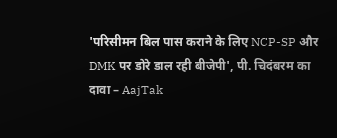'परिसीमन बिल पास कराने के लिए NCP-SP और DMK पर डोरे डाल रही बीजेपी', पी. चिदंबरम का दावा – AajTak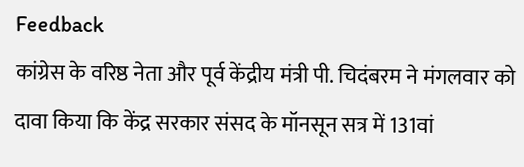Feedback
कांग्रेस के वरिष्ठ नेता और पूर्व केंद्रीय मंत्री पी. चिदंबरम ने मंगलवार को दावा किया कि केंद्र सरकार संसद के मॉनसून सत्र में 131वां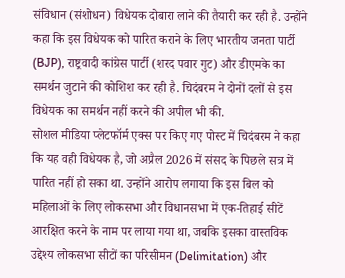संविधान (संशोधन) विधेयक दोबारा लाने की तैयारी कर रही है. उन्होंने कहा कि इस विधेयक को पारित कराने के लिए भारतीय जनता पार्टी (BJP), राष्ट्रवादी कांग्रेस पार्टी (शरद पवार गुट) और डीएमके का समर्थन जुटाने की कोशिश कर रही है. चिदंबरम ने दोनों दलों से इस विधेयक का समर्थन नहीं करने की अपील भी की.
सोशल मीडिया प्लेटफॉर्म एक्स पर किए गए पोस्ट में चिदंबरम ने कहा कि यह वही विधेयक है, जो अप्रैल 2026 में संसद के पिछले सत्र में पारित नहीं हो सका था. उन्होंने आरोप लगाया कि इस बिल को महिलाओं के लिए लोकसभा और विधानसभा में एक-तिहाई सीटें आरक्षित करने के नाम पर लाया गया था, जबकि इसका वास्तविक उद्देश्य लोकसभा सीटों का परिसीमन (Delimitation) और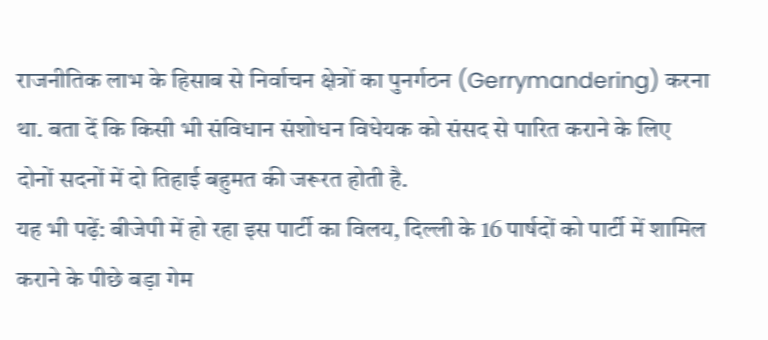राजनीतिक लाभ के हिसाब से निर्वाचन क्षेत्रों का पुनर्गठन (Gerrymandering) करना था. बता दें कि किसी भी संविधान संशोधन विधेयक को संसद से पारित कराने के लिए दोनों सदनों में दो तिहाई बहुमत की जरूरत होती है.
यह भी पढ़ें: बीजेपी में हो रहा इस पार्टी का विलय, दिल्ली के 16 पार्षदों को पार्टी में शामिल कराने के पीछे बड़ा गेम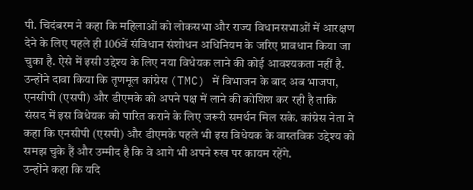पी. चिदंबरम ने कहा कि महिलाओं को लोकसभा और राज्य विधानसभाओं में आरक्षण देने के लिए पहले ही 106वें संविधान संशोधन अधिनियम के जरिए प्रावधान किया जा चुका है. ऐसे में इसी उद्देश्य के लिए नया विधेयक लाने की कोई आवश्यकता नहीं है. उन्होंने दावा किया कि तृणमूल कांग्रेस (TMC) में विभाजन के बाद अब भाजपा, एनसीपी (एसपी) और डीएमके को अपने पक्ष में लाने की कोशिश कर रही है ताकि संसद में इस विधेयक को पारित कराने के लिए जरूरी समर्थन मिल सके. कांग्रेस नेता ने कहा कि एनसीपी (एसपी) और डीएमके पहले भी इस विधेयक के वास्तविक उद्देश्य को समझ चुके हैं और उम्मीद है कि वे आगे भी अपने रुख पर कायम रहेंगे.
उन्होंने कहा कि यदि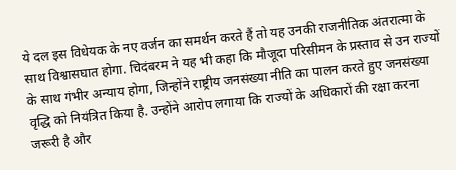ये दल इस विधेयक के नए वर्जन का समर्थन करते हैं तो यह उनकी राजनीतिक अंतरात्मा के साथ विश्वासघात होगा. चिदंबरम ने यह भी कहा कि मौजूदा परिसीमन के प्रस्ताव से उन राज्यों के साथ गंभीर अन्याय होगा, जिन्होंने राष्ट्रीय जनसंख्या नीति का पालन करते हुए जनसंख्या वृद्धि को नियंत्रित किया है. उन्होंने आरोप लगाया कि राज्यों के अधिकारों की रक्षा करना जरूरी है और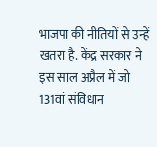भाजपा की नीतियों से उन्हें खतरा है. केंद्र सरकार ने इस साल अप्रैल में जो 131वां संविधान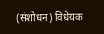(संशोधन) विधेयक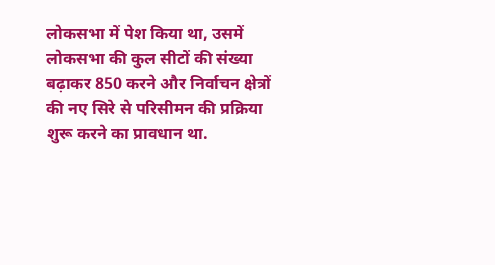लोकसभा में पेश किया था, उसमें लोकसभा की कुल सीटों की संख्या बढ़ाकर 850 करने और निर्वाचन क्षेत्रों की नए सिरे से परिसीमन की प्रक्रिया शुरू करने का प्रावधान था.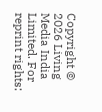Copyright © 2026 Living Media India Limited. For reprint rights: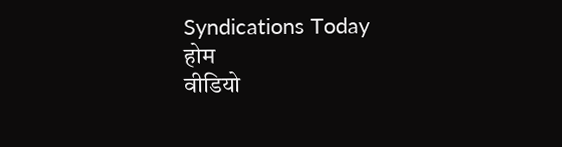Syndications Today
होम
वीडियो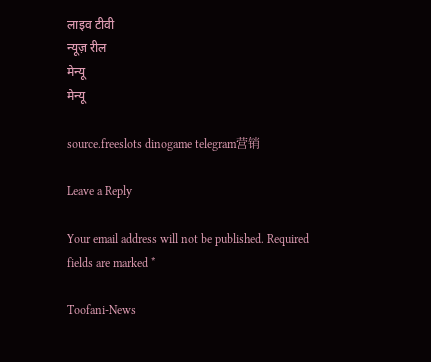लाइव टीवी
न्यूज़ रील
मेन्यू
मेन्यू

source.freeslots dinogame telegram营销

Leave a Reply

Your email address will not be published. Required fields are marked *

Toofani-News